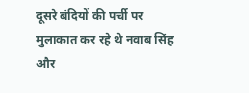दूसरे बंदियों की पर्ची पर मुलाकात कर रहे थे नवाब सिंह और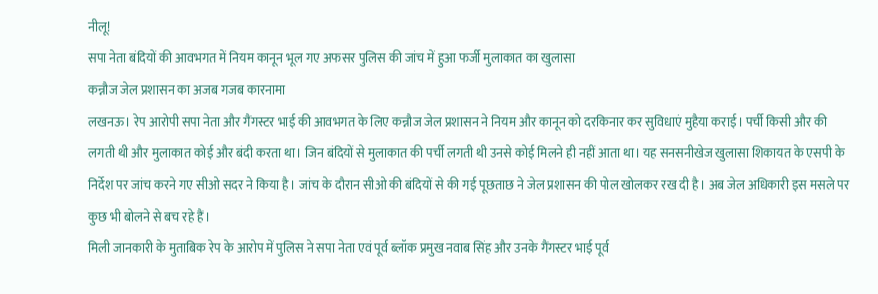नीलू!
सपा नेता बंदियों की आवभगत में नियम कानून भूल गए अफसर पुलिस की जांच में हुआ फर्जी मुलाकात का खुलासा
कन्नौज जेल प्रशासन का अजब गजब कारनामा
लखनऊ। रेप आरोपी सपा नेता और गैंगस्टर भाई की आवभगत के लिए कन्नौज जेल प्रशासन ने नियम और कानून को दरकिनार कर सुविधाएं मुहैया कराई। पर्ची किसी और की लगती थी और मुलाकात कोई और बंदी करता था। जिन बंदियों से मुलाकात की पर्ची लगती थी उनसे कोई मिलने ही नहीं आता था। यह सनसनीखेज खुलासा शिकायत के एसपी के निर्देश पर जांच करने गए सीओ सदर ने किया है। जांच के दौरान सीओ की बंदियों से की गई पूछताछ ने जेल प्रशासन की पोल खोलकर रख दी है। अब जेल अधिकारी इस मसले पर कुछ भी बोलने से बच रहे हैं।
मिली जानकारी के मुताबिक रेप के आरोप में पुलिस ने सपा नेता एवं पूर्व ब्लॉक प्रमुख नवाब सिंह और उनके गैंगस्टर भाई पूर्व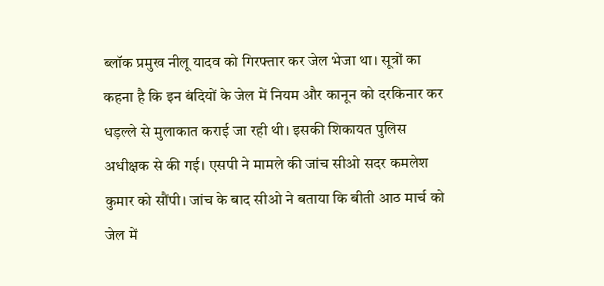ब्लॉक प्रमुख नीलू यादव को गिरफ्तार कर जेल भेजा था। सूत्रों का कहना है कि इन बंदियों के जेल में नियम और कानून को दरकिनार कर धड़ल्ले से मुलाकात कराई जा रही थी। इसकी शिकायत पुलिस अधीक्षक से की गई। एसपी ने मामले की जांच सीओ सदर कमलेश कुमार को सौंपी। जांच के बाद सीओ ने बताया कि बीती आठ मार्च को जेल में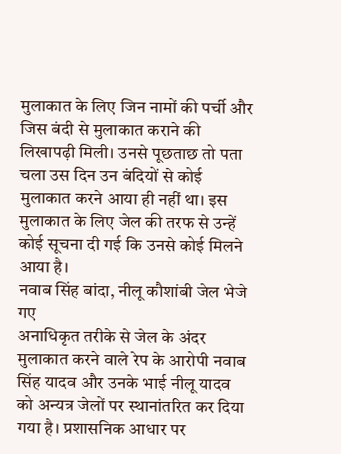मुलाकात के लिए जिन नामों की पर्ची और जिस बंदी से मुलाकात कराने की लिखापढ़ी मिली। उनसे पूछताछ तो पता चला उस दिन उन बंदियों से कोई मुलाकात करने आया ही नहीं था। इस मुलाकात के लिए जेल की तरफ से उन्हें कोई सूचना दी गई कि उनसे कोई मिलने आया है।
नवाब सिंह बांदा, नीलू कौशांबी जेल भेजे गए
अनाधिकृत तरीके से जेल के अंदर मुलाकात करने वाले रेप के आरोपी नवाब सिंह यादव और उनके भाई नीलू यादव को अन्यत्र जेलों पर स्थानांतरित कर दिया गया है। प्रशासनिक आधार पर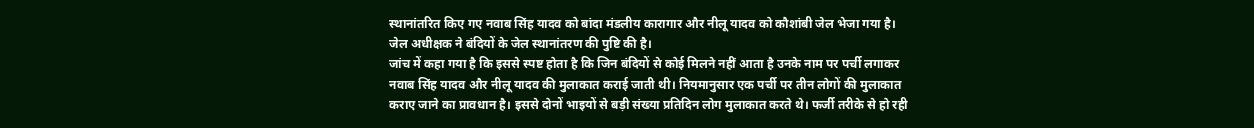स्थानांतरित किए गए नवाब सिंह यादव को बांदा मंडलीय कारागार और नीलू यादव को कौशांबी जेल भेजा गया है। जेल अधीक्षक ने बंदियों के जेल स्थानांतरण की पुष्टि की है।
जांच में कहा गया है कि इससे स्पष्ट होता है कि जिन बंदियों से कोई मिलने नहीं आता है उनके नाम पर पर्ची लगाकर नवाब सिंह यादव और नीलू यादव की मुलाकात कराई जाती थी। नियमानुसार एक पर्ची पर तीन लोगों की मुलाकात कराए जाने का प्रावधान है। इससे दोनों भाइयों से बड़ी संख्या प्रतिदिन लोग मुलाकात करते थे। फर्जी तरीके से हो रही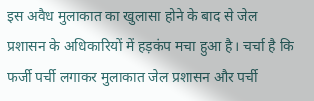इस अवैध मुलाकात का खुलासा होने के बाद से जेल प्रशासन के अधिकारियों में हड़कंप मचा हुआ है। चर्चा है कि फर्जी पर्ची लगाकर मुलाकात जेल प्रशासन और पर्ची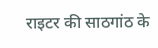राइटर की साठगांठ के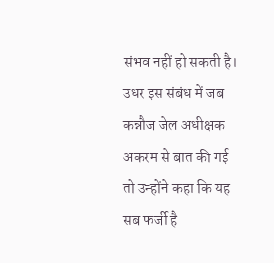संभव नहीं हो सकती है। उधर इस संबंध में जब कन्नौज जेल अधीक्षक अकरम से बात की गई तो उन्होंने कहा कि यह सब फर्जी है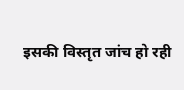इसकी विस्तृत जांच हो रही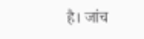है। जांच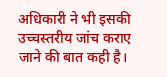अधिकारी ने भी इसकी उच्चस्तरीय जांच कराए जाने की बात कही है।